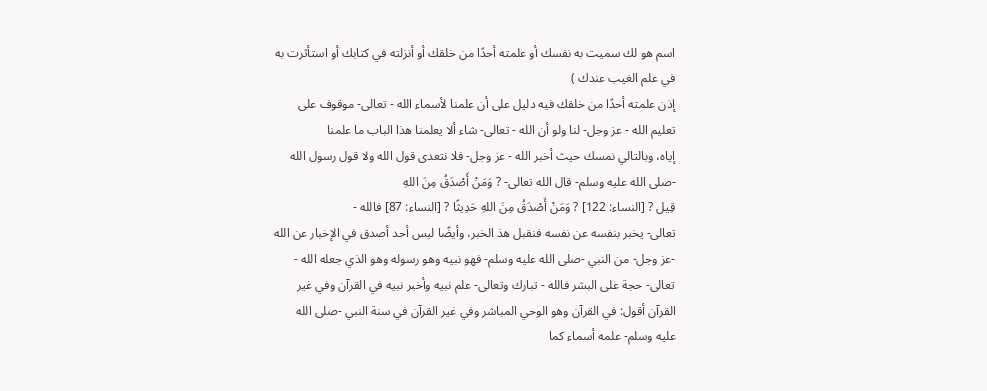اسم هو لك سميت به نفسك أو علمته أحدًا من خلقك أو أنزلته في كتابك أو استأثرت به
في علم الغيب عندك )
إذن علمته أحدًا من خلقك فيه دليل على أن علمنا لأسماء الله - تعالى- موقوف على
تعليم الله - عز وجل- لنا ولو أن الله - تعالى- شاء ألا يعلمنا هذا الباب ما علمنا
إياه، وبالتالي نمسك حيث أخبر الله - عز وجل- فلا نتعدى قول الله ولا قول رسول الله
-صلى الله عليه وسلم- قال الله تعالى- ? وَمَنْ أَصْدَقُ مِنَ اللهِ
قِيل ? [النساء: 122] ? وَمَنْ أَصْدَقُ مِنَ اللهِ حَدِيثًا ? [النساء: 87] فالله -
تعالى- يخبر بنفسه عن نفسه فنقبل هذ الخبر، وأيضًا ليس أحد أصدق في الإخبار عن الله
-عز وجل- من النبي -صلى الله عليه وسلم- فهو نبيه وهو رسوله وهو الذي جعله الله -
تعالى- حجة على البشر فالله - تبارك وتعالى- علم نبيه وأخبر نبيه في القرآن وفي غير
القرآن أقول: في القرآن وهو الوحي المباشر وفي غير القرآن في سنة النبي -صلى الله
عليه وسلم- علمه أسماء كما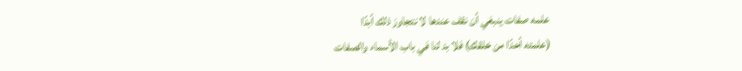علمه صفات ينبغي أن نقف عندها لا نتجاوز ذلك أبدًا
(علمته أحدًا من خلقك) فلا بد لنا في باب الأسماء والصفات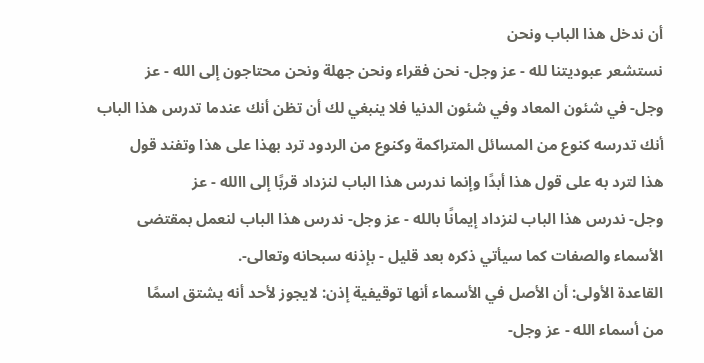أن ندخل هذا الباب ونحن
نستشعر عبوديتنا لله - عز وجل- نحن فقراء ونحن جهلة ونحن محتاجون إلى الله - عز
وجل- في شئون المعاد وفي شئون الدنيا فلا ينبغي لك أن تظن أنك عندما تدرس هذا الباب
أنك تدرسه كنوع من المسائل المتراكمة وكنوع من الردود ترد بهذا على هذا وتفند قول
هذا لترد به على قول هذا أبدًا وإنما ندرس هذا الباب لنزداد قربًا إلى االله - عز
وجل- ندرس هذا الباب لنزداد إيمانًا بالله - عز وجل- ندرس هذا الباب لنعمل بمقتضى
الأسماء والصفات كما سيأتي ذكره بعد قليل - بإذنه سبحانه وتعالى-.
القاعدة الأولى: أن الأصل في الأسماء أنها توقيفية إذن: لايجوز لأحد أنه يشتق اسمًا
من أسماء الله - عز وجل-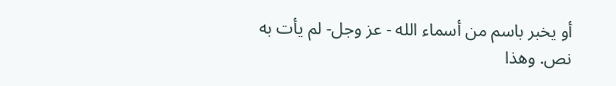أو يخبر باسم من أسماء الله - عز وجل- لم يأت به نص. وهذا